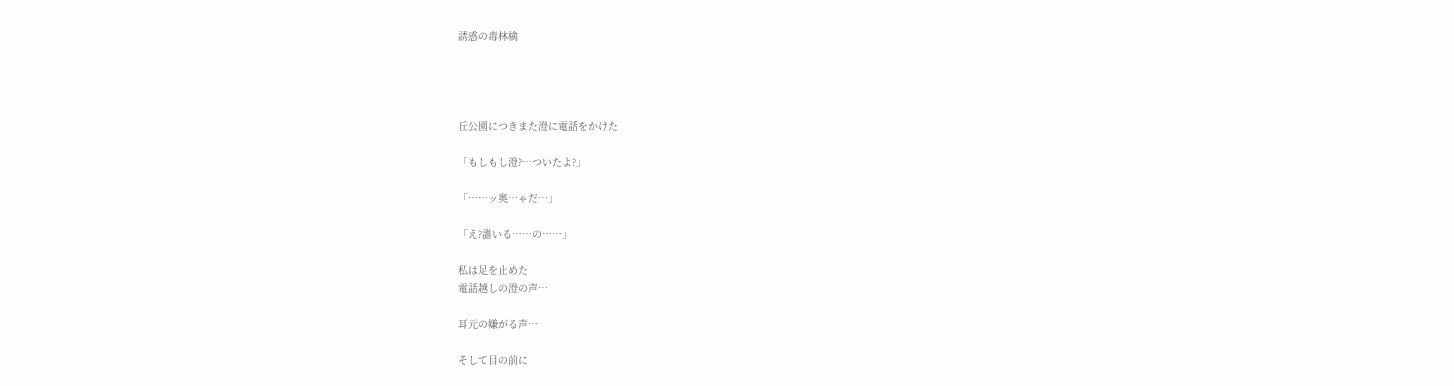誘惑の毒林檎




丘公園につきまた澄に電話をかけた

「もしもし澄?…ついたよ?」

「……ッ奥…ゃだ…」

「え?誰いる……の……」

私は足を止めた
電話越しの澄の声…

耳元の嫌がる声…

そして目の前に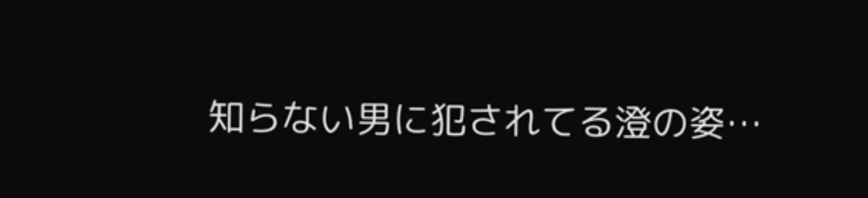知らない男に犯されてる澄の姿…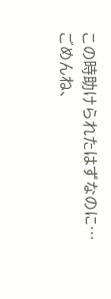この時助けられたはずなのに…
ごめんね、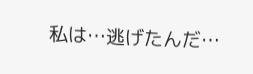私は…逃げたんだ…